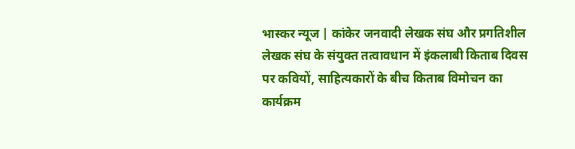भास्कर न्यूज | कांकेर जनवादी लेखक संघ और प्रगतिशील लेखक संघ के संयुक्त तत्वावधान में इंकलाबी किताब दिवस पर कवियों, साहित्यकारों के बीच किताब विमोचन का कार्यक्रम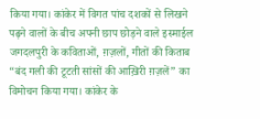किया गया। कांकेर में विगत पांच दशकों से लिखने पढ़ने वालों के बीच अपनी छाप छोड़ने वाले इस्माईल जगदलपुरी के कविताओं, ग़ज़लों, गीतों की किताब “बंद गली की टूटती सांसों की आख़िरी ग़ज़लें” का विमोचन किया गया। कांकेर के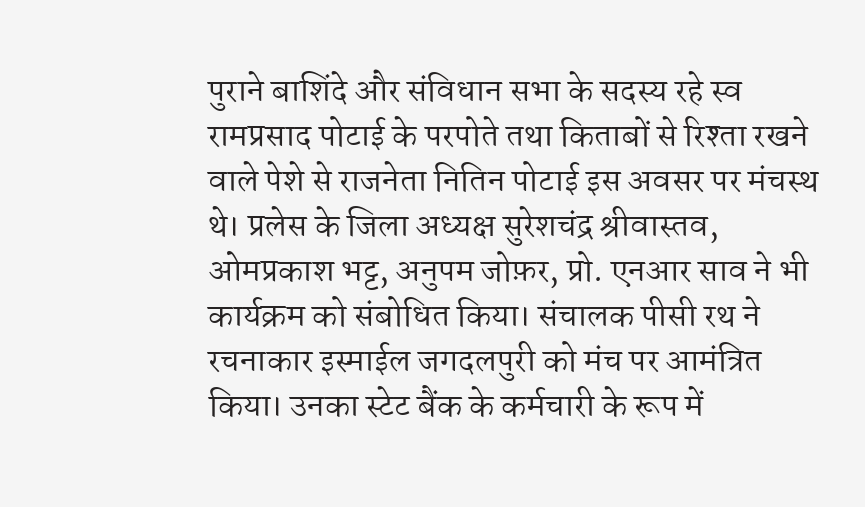पुराने बाशिंदे और संविधान सभा के सदस्य रहे स्व रामप्रसाद पोटाई के परपोते तथा किताबों से रिश्ता रखने वाले पेशे से राजनेता नितिन पोटाई इस अवसर पर मंचस्थ थे। प्रलेस के जिला अध्यक्ष सुरेशचंद्र श्रीवास्तव, ओमप्रकाश भट्ट, अनुपम जोफ़र, प्रो. एनआर साव ने भी कार्यक्रम को संबोधित किया। संचालक पीसी रथ ने रचनाकार इस्माईल जगदलपुरी को मंच पर आमंत्रित किया। उनका स्टेट बैंक के कर्मचारी के रूप में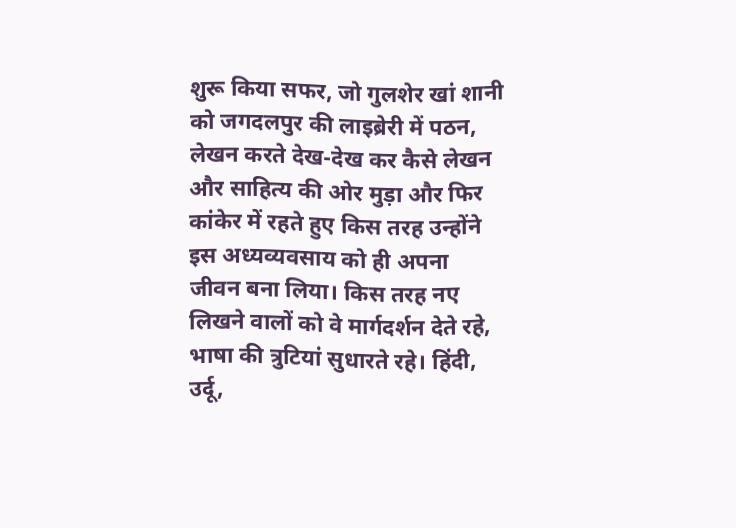शुरू किया सफर, जो गुलशेर खां शानी को जगदलपुर की लाइब्रेरी में पठन, लेखन करते देख-देख कर कैसे लेखन और साहित्य की ओर मुड़ा और फिर कांकेर में रहते हुए किस तरह उन्होंने इस अध्यव्यवसाय को ही अपना जीवन बना लिया। किस तरह नए लिखने वालों को वे मार्गदर्शन देते रहे, भाषा की त्रुटियां सुधारते रहे। हिंदी, उर्दू,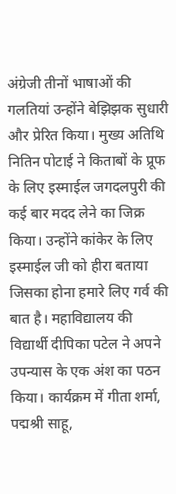अंग्रेजी तीनों भाषाओं की गलतियां उन्होंने बेझिझक सुधारी और प्रेरित किया। मुख्य अतिथि नितिन पोटाई ने किताबों के प्रूफ के लिए इस्माईल जगदलपुरी की कई बार मदद लेने का जिक्र किया। उन्होंने कांकेर के लिए इस्माईल जी को हीरा बताया जिसका होना हमारे लिए गर्व की बात है। महाविद्यालय की विद्यार्थी दीपिका पटेल ने अपने उपन्यास के एक अंश का पठन किया। कार्यक्रम में गीता शर्मा, पद्मश्री साहू,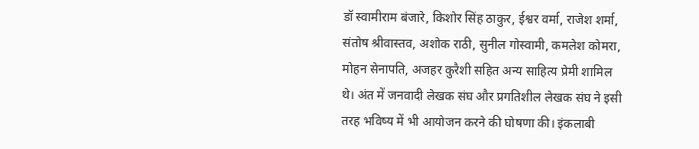डॉ स्वामीराम बंजारे, किशोर सिंह ठाकुर, ईश्वर वर्मा, राजेश शर्मा, संतोष श्रीवास्तव, अशोक राठी, सुनील गोस्वामी, कमलेश कोमरा, मोहन सेनापति, अजहर कुरैशी सहित अन्य साहित्य प्रेमी शामिल थे। अंत में जनवादी लेखक संघ और प्रगतिशील लेखक संघ ने इसी तरह भविष्य में भी आयोजन करने की घोषणा की। इंकलाबी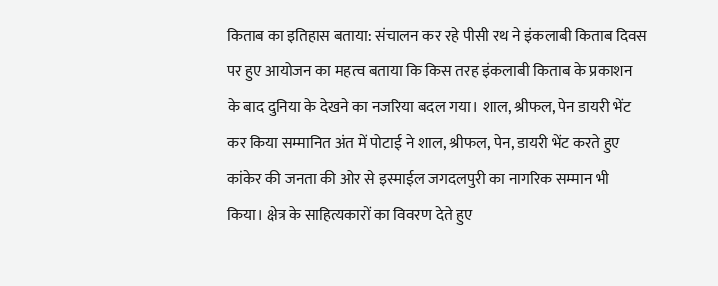किताब का इतिहास बताया: संचालन कर रहे पीसी रथ ने इंकलाबी किताब दिवस पर हुए आयोजन का महत्व बताया कि किस तरह इंकलाबी किताब के प्रकाशन के बाद दुनिया के देखने का नजरिया बदल गया। शाल, श्रीफल, पेन डायरी भेंट कर किया सम्मानित अंत में पोटाई ने शाल, श्रीफल, पेन, डायरी भेंट करते हुए कांकेर की जनता की ओर से इस्माईल जगदलपुरी का नागरिक सम्मान भी किया। क्षेत्र के साहित्यकारों का विवरण देते हुए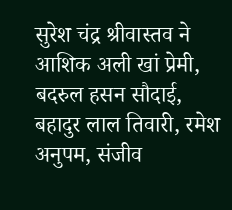सुरेश चंद्र श्रीवास्तव ने आशिक अली खां प्रेमी, बदरुल हसन सौदाई, बहादुर लाल तिवारी, रमेश अनुपम, संजीव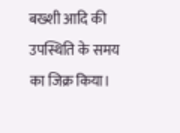बख्शी आदि की उपस्थिति के समय का जिक्र किया।